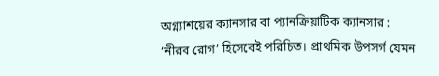অগ্ন্যাশয়ের ক্যানসার বা প্যানক্রিয়াটিক ক্যানসার : ‘নীরব রোগ’ হিসেবেই পরিচিত। প্রাথমিক উপসর্গ যেমন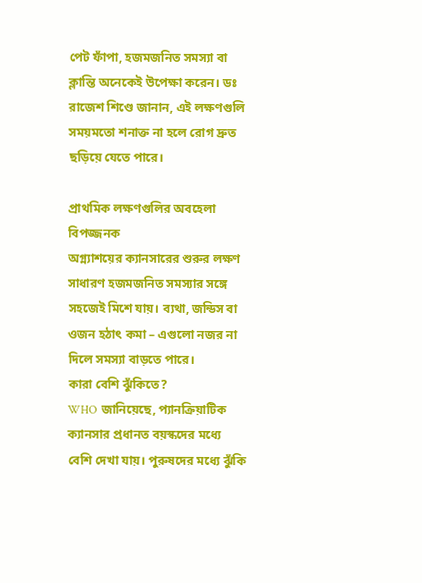পেট ফাঁপা, হজমজনিত সমস্যা বা ক্লান্তি অনেকেই উপেক্ষা করেন। ডঃ রাজেশ শিণ্ডে জানান, এই লক্ষণগুলি সময়মতো শনাক্ত না হলে রোগ দ্রুত ছড়িয়ে যেতে পারে।

প্রাথমিক লক্ষণগুলির অবহেলা বিপজ্জনক
অগ্ন্যাশয়ের ক্যানসারের শুরুর লক্ষণ সাধারণ হজমজনিত সমস্যার সঙ্গে সহজেই মিশে যায়। ব্যথা, জন্ডিস বা ওজন হঠাৎ কমা – এগুলো নজর না দিলে সমস্যা বাড়তে পারে।
কারা বেশি ঝুঁকিতে?
WHO জানিয়েছে, প্যানক্রিয়াটিক ক্যানসার প্রধানত বয়স্কদের মধ্যে বেশি দেখা যায়। পুরুষদের মধ্যে ঝুঁকি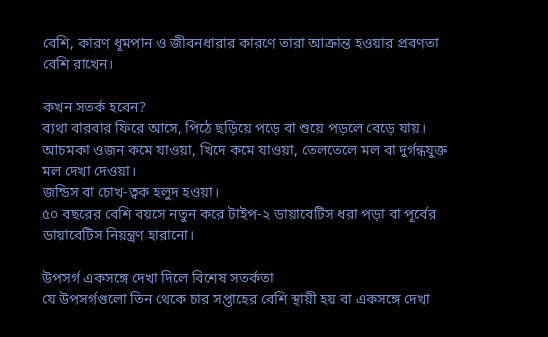বেশি, কারণ ধূমপান ও জীবনধারার কারণে তারা আক্রান্ত হওয়ার প্রবণতা বেশি রাখেন।

কখন সতর্ক হবেন?
ব্যথা বারবার ফিরে আসে, পিঠে ছড়িয়ে পড়ে বা শুয়ে পড়লে বেড়ে যায়।
আচমকা ওজন কমে যাওয়া, খিদে কমে যাওয়া, তেলতেলে মল বা দুর্গন্ধযুক্ত মল দেখা দেওয়া।
জন্ডিস বা চোখ-ত্বক হলুদ হওয়া।
৫০ বছরের বেশি বয়সে নতুন করে টাইপ-২ ডায়াবেটিস ধরা পড়া বা পূর্বের ডায়াবেটিস নিয়ন্ত্রণ হারানো।

উপসর্গ একসঙ্গে দেখা দিলে বিশেষ সতর্কতা
যে উপসর্গগুলো তিন থেকে চার সপ্তাহের বেশি স্থায়ী হয় বা একসঙ্গে দেখা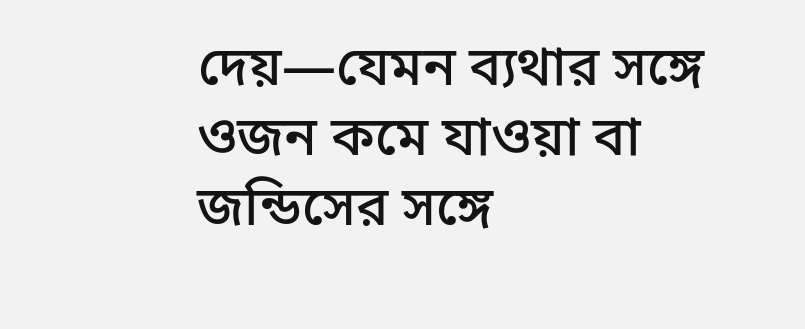দেয়—যেমন ব্যথার সঙ্গে ওজন কমে যাওয়া বা জন্ডিসের সঙ্গে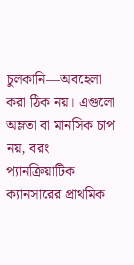চুলকানি—অবহেলা করা ঠিক নয়। এগুলো অম্লতা বা মানসিক চাপ নয়, বরং প্যানক্রিয়াটিক ক্যানসারের প্রাথমিক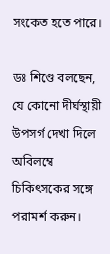সংকেত হতে পারে।

ডঃ শিণ্ডে বলছেন, যে কোনো দীর্ঘস্থায়ী উপসর্গ দেখা দিলে অবিলম্বে চিকিৎসকের সঙ্গে পরামর্শ করুন।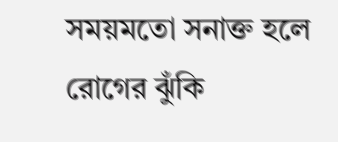সময়মতো সনাক্ত হলে রোগের ঝুঁকি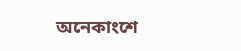অনেকাংশে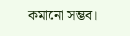কমানো সম্ভব।